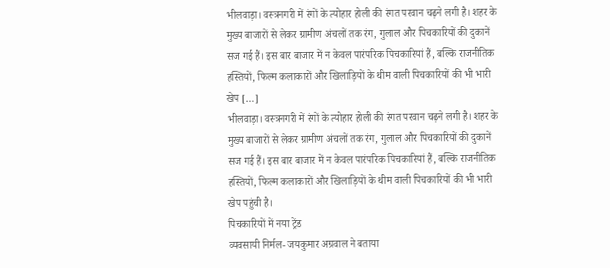भीलवाड़ा। वस्त्रनगरी में रंगों के त्योहार होली की रंगत परवान चढ़ने लगी है। शहर के मुख्य बाजारों से लेकर ग्रामीण अंचलों तक रंग, गुलाल और पिचकारियों की दुकानें सज गई हैं। इस बार बाजार में न केवल पारंपरिक पिचकारियां हैं, बल्कि राजनीतिक हस्तियों, फिल्म कलाकारों और खिलाड़ियों के थीम वाली पिचकारियों की भी भारी खेप […]
भीलवाड़ा। वस्त्रनगरी में रंगों के त्योहार होली की रंगत परवान चढ़ने लगी है। शहर के मुख्य बाजारों से लेकर ग्रामीण अंचलों तक रंग, गुलाल और पिचकारियों की दुकानें सज गई हैं। इस बार बाजार में न केवल पारंपरिक पिचकारियां हैं, बल्कि राजनीतिक हस्तियों, फिल्म कलाकारों और खिलाड़ियों के थीम वाली पिचकारियों की भी भारी खेप पहुंची है।
पिचकारियों में नया ट्रेंड
व्यवसायी निर्मल- जयकुमार अग्रवाल ने बताया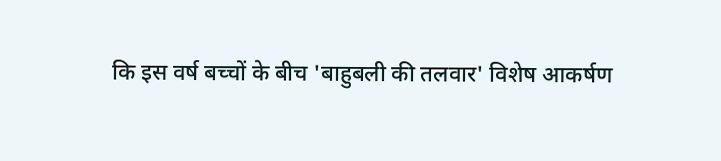कि इस वर्ष बच्चों के बीच 'बाहुबली की तलवार' विशेष आकर्षण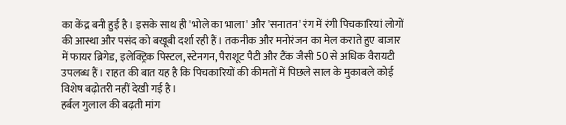का केंद्र बनी हुई है। इसके साथ ही 'भोले का भाला' और 'सनातन' रंग में रंगी पिचकारियां लोगों की आस्था और पसंद को बखूबी दर्शा रही हैं। तकनीक और मनोरंजन का मेल कराते हुए बाजार में फायर ब्रिगेड, इलेक्ट्रिक पिस्टल, स्टेनगन, पैराशूट पैटी और टैंक जैसी 50 से अधिक वैरायटी उपलब्ध हैं। राहत की बात यह है कि पिचकारियों की कीमतों में पिछले साल के मुकाबले कोई विशेष बढ़ोतरी नहीं देखी गई है।
हर्बल गुलाल की बढ़ती मांग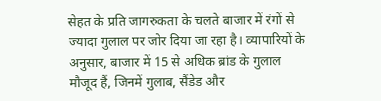सेहत के प्रति जागरुकता के चलते बाजार में रंगों से ज्यादा गुलाल पर जोर दिया जा रहा है। व्यापारियों के अनुसार, बाजार में 15 से अधिक ब्रांड के गुलाल मौजूद हैं, जिनमें गुलाब, सैंडेड और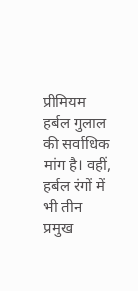प्रीमियम हर्बल गुलाल की सर्वाधिक मांग है। वहीं, हर्बल रंगों में भी तीन प्रमुख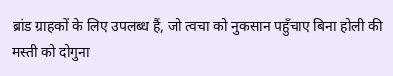ब्रांड ग्राहकों के लिए उपलब्ध हैं, जो त्वचा को नुकसान पहुँचाए बिना होली की मस्ती को दोगुना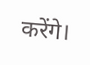करेंगे।